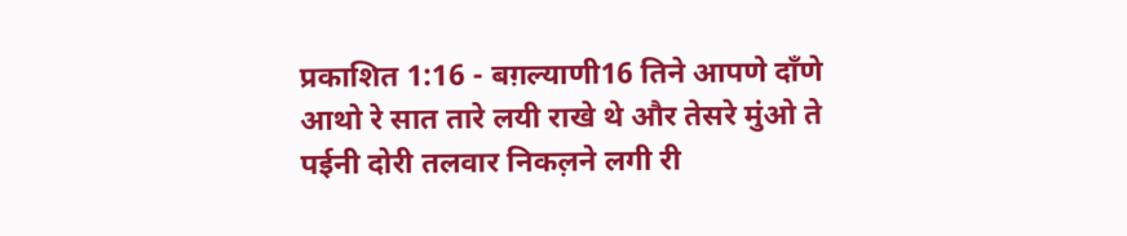प्रकाशित 1:16 - बग़ल्याणी16 तिने आपणे दाँणे आथो रे सात तारे लयी राखे थे और तेसरे मुंओ ते पईनी दोरी तलवार निकल़ने लगी री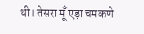थी। तेसरा मूँ एड़ा चमकणे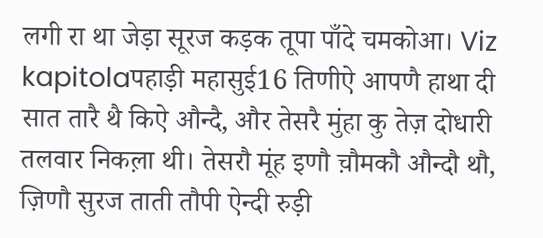लगी रा था जेड़ा सूरज कड़क तूपा पाँदे चमकोआ। Viz kapitolaपहाड़ी महासुई16 तिणीऐ आपणै हाथा दी सात तारै थै किऐ औन्दै, और तेसरै मुंहा कु तेज़ दोधारी तलवार निकल़ा थी। तेसरौ मूंह इणौ च़ौमकौ औन्दौ थौ, ज़िणौ सुरज ताती तौपी ऐन्दी रुड़ी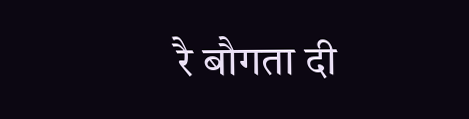रै बौगता दी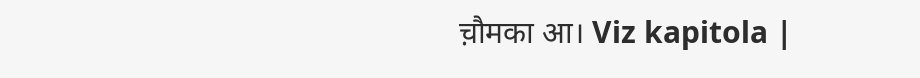च़ौमका आ। Viz kapitola |